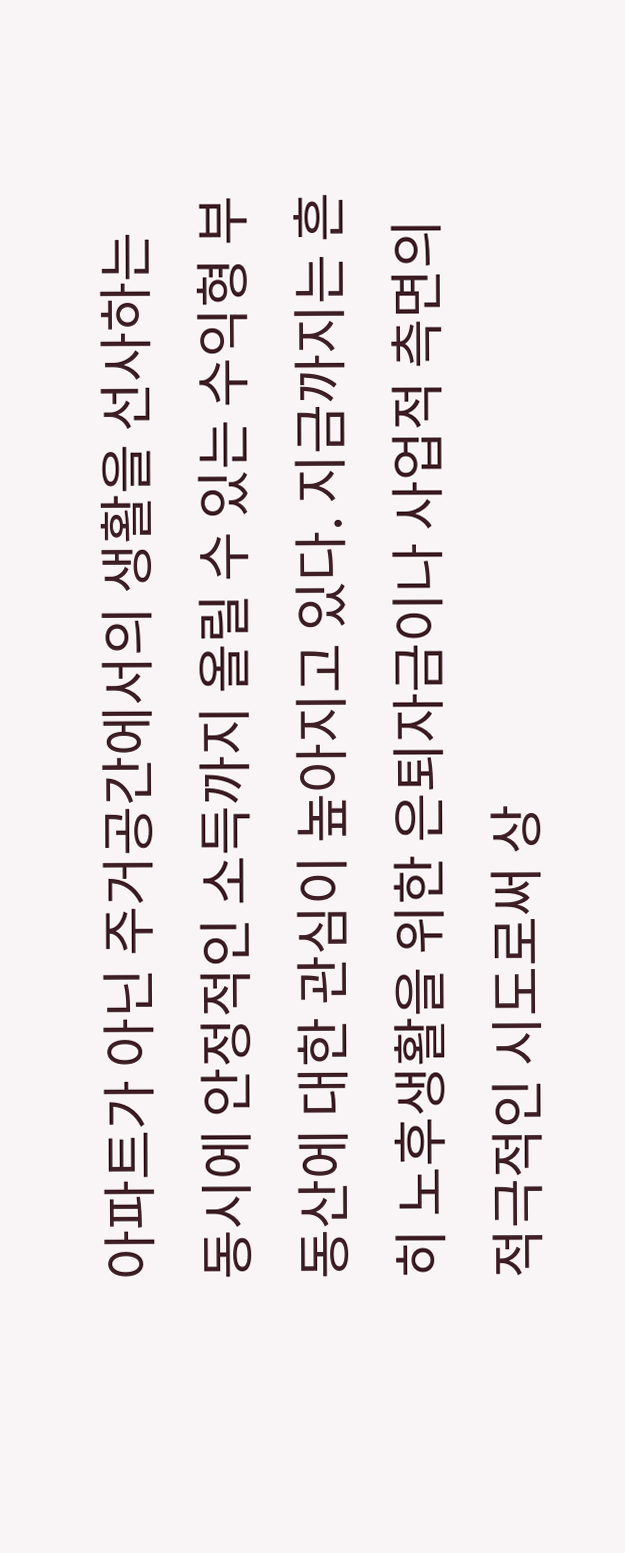아파트가 아닌 주거공간에서의 생활을 선사하는 동시에 안정적인 소득까지 올릴 수 있는 수익형 부동산에 대한 관심이 높아지고 있다. 지금까지는 흔히 노후생활을 위한 은퇴자금이나 사업적 측면의 적극적인 시도로써 상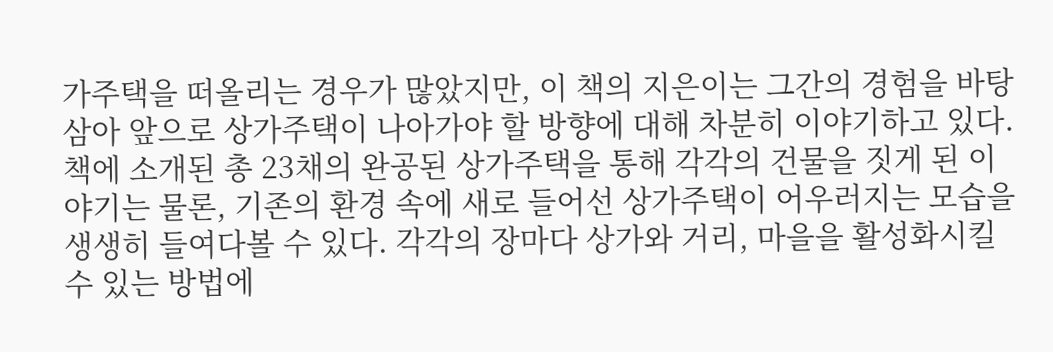가주택을 떠올리는 경우가 많았지만, 이 책의 지은이는 그간의 경험을 바탕삼아 앞으로 상가주택이 나아가야 할 방향에 대해 차분히 이야기하고 있다.
책에 소개된 총 23채의 완공된 상가주택을 통해 각각의 건물을 짓게 된 이야기는 물론, 기존의 환경 속에 새로 들어선 상가주택이 어우러지는 모습을 생생히 들여다볼 수 있다. 각각의 장마다 상가와 거리, 마을을 활성화시킬 수 있는 방법에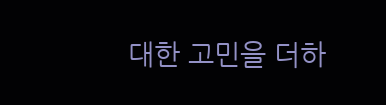대한 고민을 더하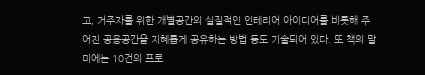고, 거주자를 위한 개별공간의 실질적인 인테리어 아이디어를 비롯해 주어진 공용공간을 지혜롭게 공유하는 방법 등도 기술되어 있다. 또 책의 말미에는 10건의 프로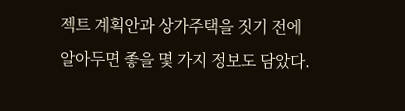젝트 계획안과 상가주택을 짓기 전에 알아두면 좋을 몇 가지 정보도 담았다.